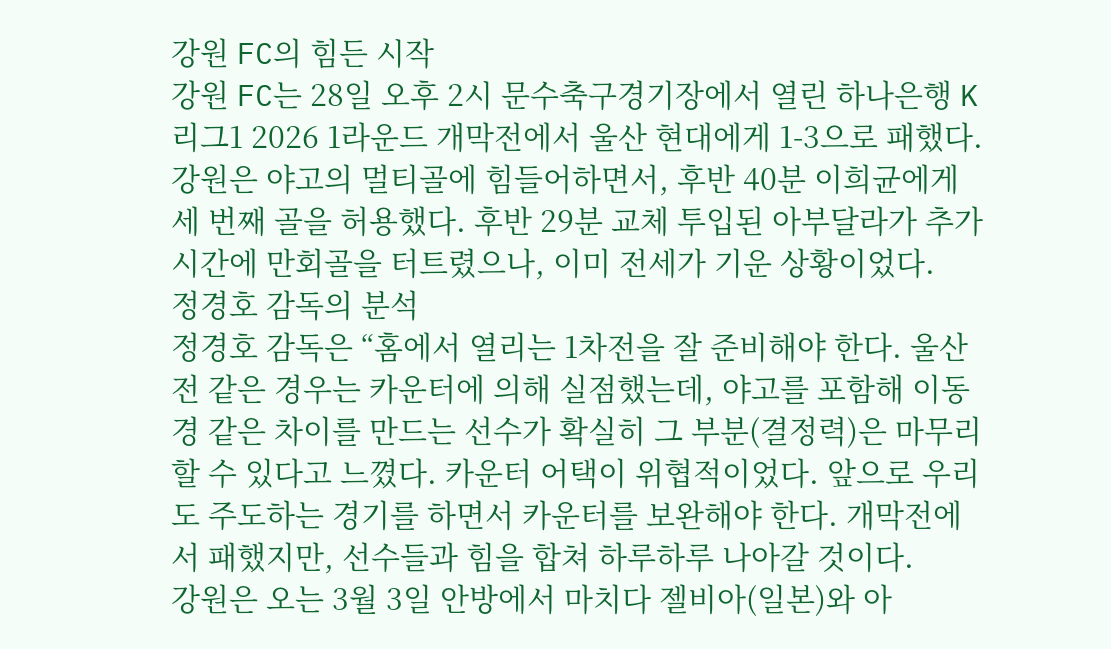강원 FC의 힘든 시작
강원 FC는 28일 오후 2시 문수축구경기장에서 열린 하나은행 K리그1 2026 1라운드 개막전에서 울산 현대에게 1-3으로 패했다. 강원은 야고의 멀티골에 힘들어하면서, 후반 40분 이희균에게 세 번째 골을 허용했다. 후반 29분 교체 투입된 아부달라가 추가시간에 만회골을 터트렸으나, 이미 전세가 기운 상황이었다.
정경호 감독의 분석
정경호 감독은 “홈에서 열리는 1차전을 잘 준비해야 한다. 울산전 같은 경우는 카운터에 의해 실점했는데, 야고를 포함해 이동경 같은 차이를 만드는 선수가 확실히 그 부분(결정력)은 마무리할 수 있다고 느꼈다. 카운터 어택이 위협적이었다. 앞으로 우리도 주도하는 경기를 하면서 카운터를 보완해야 한다. 개막전에서 패했지만, 선수들과 힘을 합쳐 하루하루 나아갈 것이다.
강원은 오는 3월 3일 안방에서 마치다 젤비아(일본)와 아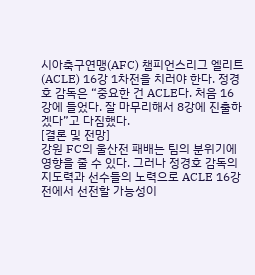시아축구연맹(AFC) 챔피언스리그 엘리트(ACLE) 16강 1차전을 치러야 한다. 정경호 감독은 “중요한 건 ACLE다. 처음 16강에 들었다. 잘 마무리해서 8강에 진출하겠다”고 다짐했다.
[결론 및 전망]
강원 FC의 울산전 패배는 팀의 분위기에 영향을 줄 수 있다. 그러나 정경호 감독의 지도력과 선수들의 노력으로 ACLE 16강전에서 선전할 가능성이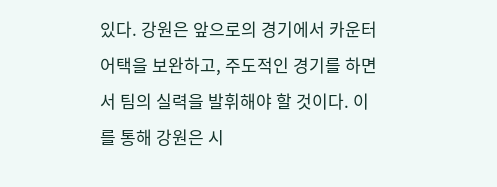있다. 강원은 앞으로의 경기에서 카운터 어택을 보완하고, 주도적인 경기를 하면서 팀의 실력을 발휘해야 할 것이다. 이를 통해 강원은 시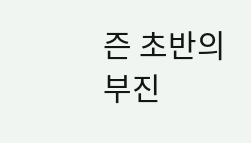즌 초반의 부진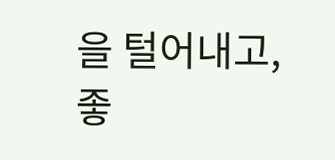을 털어내고, 좋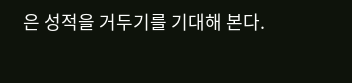은 성적을 거두기를 기대해 본다.